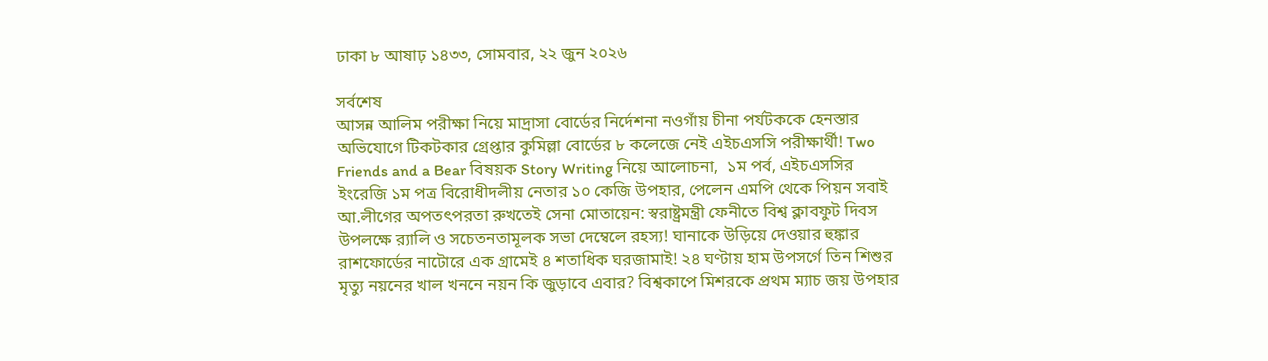ঢাকা ৮ আষাঢ় ১৪৩৩, সোমবার, ২২ জুন ২০২৬

সর্বশেষ
আসন্ন আলিম পরীক্ষা নিয়ে মাদ্রাসা বোর্ডের নির্দেশনা নওগাঁয় চীনা পর্যটককে হেনস্তার অভিযোগে টিকটকার গ্রেপ্তার কুমিল্লা বোর্ডের ৮ কলেজে নেই এইচএসসি পরীক্ষার্থী! Two Friends and a Bear বিষয়ক Story Writing নিয়ে আলোচনা,  ১ম পর্ব, এইচএসসির ইংরেজি ১ম পত্র বিরোধীদলীয় নেতার ১০ কেজি উপহার, পেলেন এমপি থেকে পিয়ন সবাই আ.লীগের অপতৎপরতা রুখতেই সেনা মোতায়েন: স্বরাষ্ট্রমন্ত্রী ফেনীতে বিশ্ব ক্লাবফুট দিবস উপলক্ষে র‌্যালি ও সচেতনতামূলক সভা দেম্বেলে রহস্য! ঘানাকে উড়িয়ে দেওয়ার হুঙ্কার রাশফোর্ডের নাটোরে এক গ্রামেই ৪ শতাধিক ঘরজামাই! ২৪ ঘণ্টায় হাম উপসর্গে তিন শিশুর মৃত্যু নয়নের খাল খননে নয়ন কি জুড়াবে এবার? বিশ্বকাপে মিশরকে প্রথম ম্যাচ জয় উপহার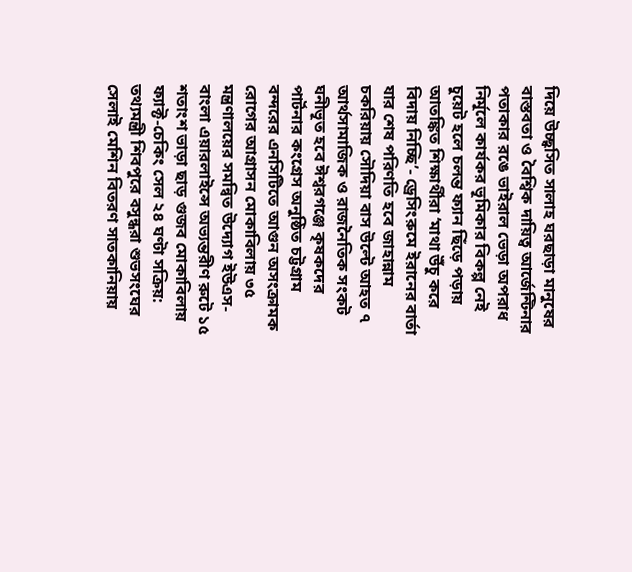দিয়ে উচ্ছ্বসিত সালাহ ঘরছাড়া মানুষের বাস্তবতা ও বৈশ্বিক দায়িত্ব আর্জেন্টিনার পতাকার রঙে ভাইরাল ভেড়া অপরাধ নির্মূলে কার্যকর ভূমিকার বিকল্প নেই চুয়েট হলে চলন্ত ফ্যান ছিঁড়ে পড়ায় আতঙ্কিত শিক্ষার্থীরা ‘মাথা উঁচু করে বিদায় নিচ্ছি’- ড্রেসিংরুমে ইরানের বার্তা যার শেষ পরিণতি হবে জাহান্নাম চকরিয়ায় সৌদিয়া বাস উল্টে আহত ৭ আর্থসামাজিক ও রাজনৈতিক সংকট ঘনীভূত হবে ঈশ্বরগঞ্জে কৃষকদের পার্টনার কংগ্রেস অনুষ্ঠিত চট্টগ্রাম বন্দরের এনসিটিতে আগুন অসংক্রামক রোগের আগ্রাসন মোকাবিলায় ৩৫ মন্ত্রণালয়ের সমন্বিত উদ্যোগ ইউএস-বাংলা এয়ারলাইন্সে অভ্যন্তরীণ রুটে ১৫ শতাংশ ভাড়া ছাড় গুজব মোকাবিলায় ফ্যাক্ট-চেকিং সেল ২৪ ঘণ্টা সক্রিয়: তথ্যমন্ত্রী শিবপুরে বসুন্ধরা শুভসংঘের সেলাই মেশিন বিতরণ সাতকানিয়ায়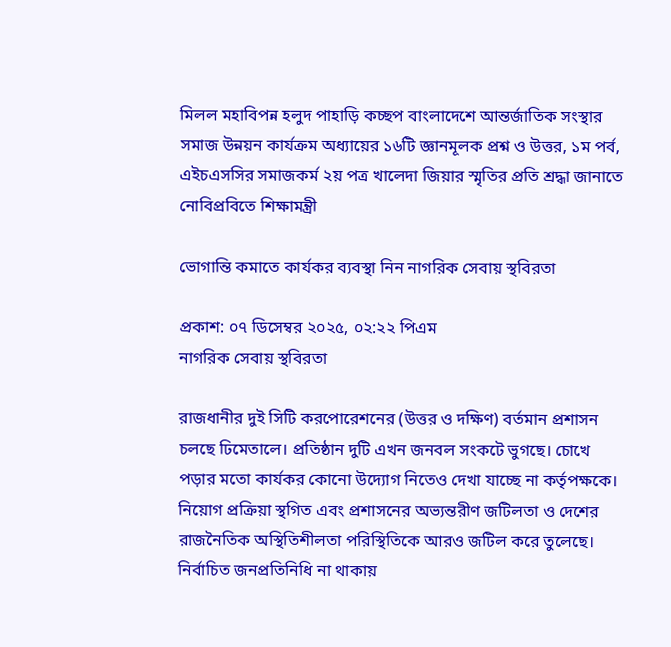মিলল মহাবিপন্ন হলুদ পাহাড়ি কচ্ছপ বাংলাদেশে আন্তর্জাতিক সংস্থার সমাজ উন্নয়ন কার্যক্রম অধ্যায়ের ১৬টি জ্ঞানমূলক প্রশ্ন ও উত্তর, ১ম পর্ব, এইচএসসির সমাজকর্ম ২য় পত্র খালেদা জিয়ার স্মৃতির প্রতি শ্রদ্ধা জানাতে নোবিপ্রবিতে শিক্ষামন্ত্রী

ভোগান্তি কমাতে কার্যকর ব্যবস্থা নিন নাগরিক সেবায় স্থবিরতা

প্রকাশ: ০৭ ডিসেম্বর ২০২৫, ০২:২২ পিএম
নাগরিক সেবায় স্থবিরতা

রাজধানীর দুই সিটি করপোরেশনের (উত্তর ও দক্ষিণ) বর্তমান প্রশাসন চলছে ঢিমেতালে। প্রতিষ্ঠান দুটি এখন জনবল সংকটে ভুগছে। চোখে পড়ার মতো কার্যকর কোনো উদ্যোগ নিতেও দেখা যাচ্ছে না কর্তৃপক্ষকে। নিয়োগ প্রক্রিয়া স্থগিত এবং প্রশাসনের অভ্যন্তরীণ জটিলতা ও দেশের রাজনৈতিক অস্থিতিশীলতা পরিস্থিতিকে আরও জটিল করে তুলেছে। নির্বাচিত জনপ্রতিনিধি না থাকায়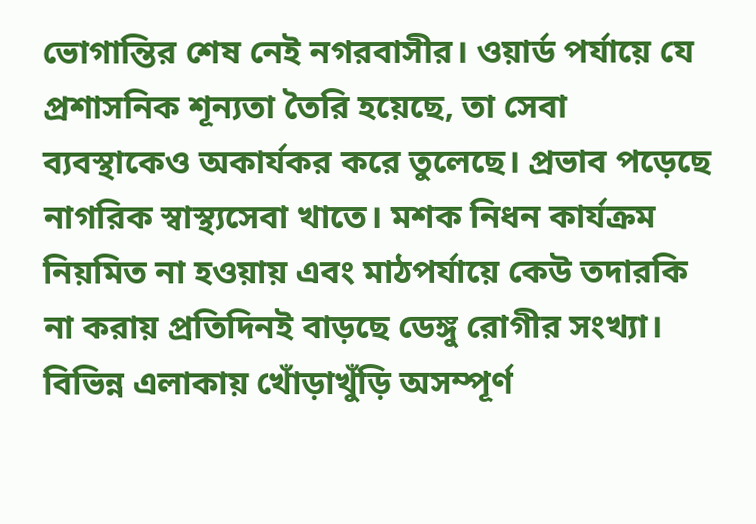ভোগান্তির শেষ নেই নগরবাসীর। ওয়ার্ড পর্যায়ে যে প্রশাসনিক শূন্যতা তৈরি হয়েছে, তা সেবা ব্যবস্থাকেও অকার্যকর করে তুলেছে। প্রভাব পড়েছে নাগরিক স্বাস্থ্যসেবা খাতে। মশক নিধন কার্যক্রম নিয়মিত না হওয়ায় এবং মাঠপর্যায়ে কেউ তদারকি না করায় প্রতিদিনই বাড়ছে ডেঙ্গু রোগীর সংখ্যা। বিভিন্ন এলাকায় খোঁড়াখুঁড়ি অসম্পূর্ণ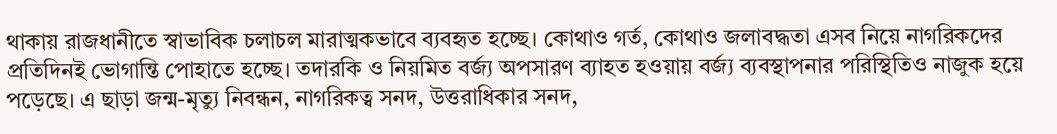থাকায় রাজধানীতে স্বাভাবিক চলাচল মারাত্মকভাবে ব্যবহৃত হচ্ছে। কোথাও গর্ত, কোথাও জলাবদ্ধতা এসব নিয়ে নাগরিকদের প্রতিদিনই ভোগান্তি পোহাতে হচ্ছে। তদারকি ও নিয়মিত বর্জ্য অপসারণ ব্যাহত হওয়ায় বর্জ্য ব্যবস্থাপনার পরিস্থিতিও নাজুক হয়ে পড়েছে। এ ছাড়া জন্ম-মৃত্যু নিবন্ধন, নাগরিকত্ব সনদ, উত্তরাধিকার সনদ,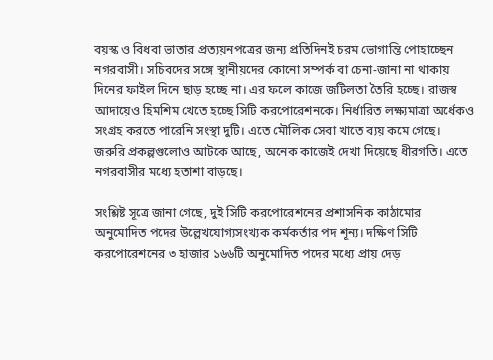বয়স্ক ও বিধবা ভাতার প্রত্যয়নপত্রের জন্য প্রতিদিনই চরম ভোগান্তি পোহাচ্ছেন নগরবাসী। সচিবদের সঙ্গে স্থানীয়দের কোনো সম্পর্ক বা চেনা-জানা না থাকায় দিনের ফাইল দিনে ছাড় হচ্ছে না। এর ফলে কাজে জটিলতা তৈরি হচ্ছে। রাজস্ব আদায়েও হিমশিম খেতে হচ্ছে সিটি করপোরেশনকে। নির্ধারিত লক্ষ্যমাত্রা অর্ধেকও সংগ্রহ করতে পারেনি সংস্থা দুটি। এতে মৌলিক সেবা খাতে ব্যয় কমে গেছে। জরুরি প্রকল্পগুলোও আটকে আছে, অনেক কাজেই দেখা দিয়েছে ধীরগতি। এতে নগরবাসীর মধ্যে হতাশা বাড়ছে।

সংশ্লিষ্ট সূত্রে জানা গেছে, দুই সিটি করপোরেশনের প্রশাসনিক কাঠামোর অনুমোদিত পদের উল্লেখযোগ্যসংখ্যক কর্মকর্তার পদ শূন্য। দক্ষিণ সিটি করপোরেশনের ৩ হাজার ১৬৬টি অনুমোদিত পদের মধ্যে প্রায় দেড়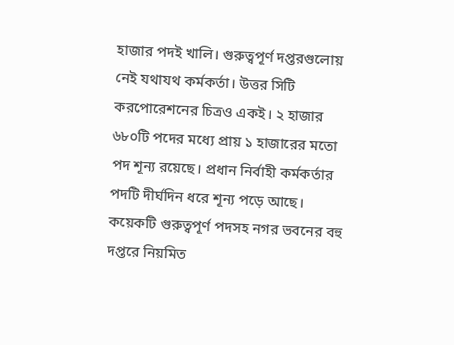হাজার পদই খালি। গুরুত্বপূর্ণ দপ্তরগুলোয় নেই যথাযথ কর্মকর্তা। উত্তর সিটি করপোরেশনের চিত্রও একই। ২ হাজার ৬৮০টি পদের মধ্যে প্রায় ১ হাজারের মতো পদ শূন্য রয়েছে। প্রধান নির্বাহী কর্মকর্তার পদটি দীর্ঘদিন ধরে শূন্য পড়ে আছে। কয়েকটি গুরুত্বপূর্ণ পদসহ নগর ভবনের বহু দপ্তরে নিয়মিত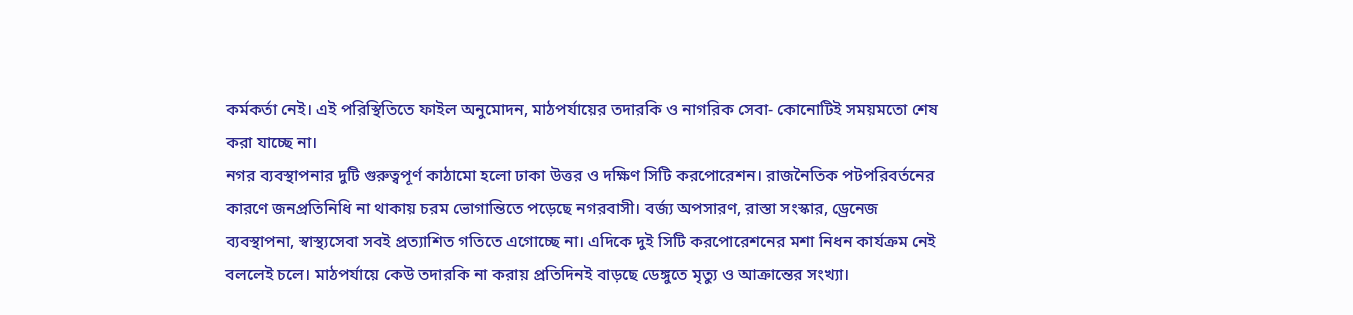কর্মকর্তা নেই। এই পরিস্থিতিতে ফাইল অনুমোদন, মাঠপর্যায়ের তদারকি ও নাগরিক সেবা- কোনোটিই সময়মতো শেষ করা যাচ্ছে না।
নগর ব্যবস্থাপনার দুটি গুরুত্বপূর্ণ কাঠামো হলো ঢাকা উত্তর ও দক্ষিণ সিটি করপোরেশন। রাজনৈতিক পটপরিবর্তনের কারণে জনপ্রতিনিধি না থাকায় চরম ভোগান্তিতে পড়েছে নগরবাসী। বর্জ্য অপসারণ, রাস্তা সংস্কার, ড্রেনেজ ব্যবস্থাপনা, স্বাস্থ্যসেবা সবই প্রত্যাশিত গতিতে এগোচ্ছে না। এদিকে দুই সিটি করপোরেশনের মশা নিধন কার্যক্রম নেই বললেই চলে। মাঠপর্যায়ে কেউ তদারকি না করায় প্রতিদিনই বাড়ছে ডেঙ্গুতে মৃত্যু ও আক্রান্তের সংখ্যা।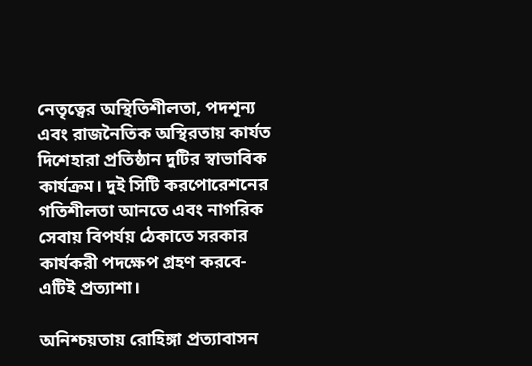নেতৃত্বের অস্থিতিশীলতা, পদশূন্য এবং রাজনৈতিক অস্থিরতায় কার্যত দিশেহারা প্রতিষ্ঠান দুটির স্বাভাবিক কার্যক্রম। দুই সিটি করপোরেশনের গতিশীলতা আনতে এবং নাগরিক সেবায় বিপর্যয় ঠেকাতে সরকার কার্যকরী পদক্ষেপ গ্রহণ করবে- এটিই প্রত্যাশা।

অনিশ্চয়তায় রোহিঙ্গা প্রত্যাবাসন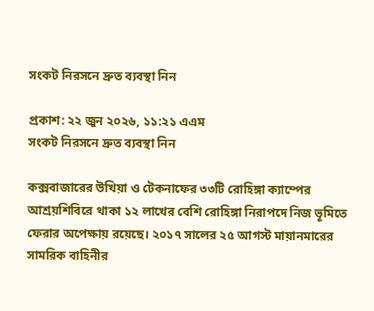সংকট নিরসনে দ্রুত ব্যবস্থা নিন

প্রকাশ: ২২ জুন ২০২৬, ১১:২১ এএম
সংকট নিরসনে দ্রুত ব্যবস্থা নিন

কক্সবাজারের উখিয়া ও টেকনাফের ৩৩টি রোহিঙ্গা ক্যাম্পের আশ্রয়শিবিরে থাকা ১২ লাখের বেশি রোহিঙ্গা নিরাপদে নিজ ভূমিতে ফেরার অপেক্ষায় রয়েছে। ২০১৭ সালের ২৫ আগস্ট মায়ানমারের সামরিক বাহিনীর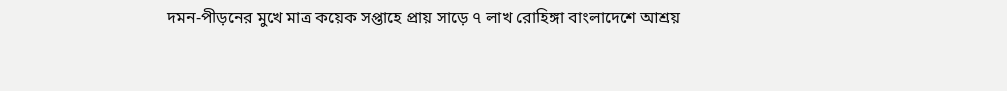দমন-পীড়নের মুখে মাত্র কয়েক সপ্তাহে প্রায় সাড়ে ৭ লাখ রোহিঙ্গা বাংলাদেশে আশ্রয়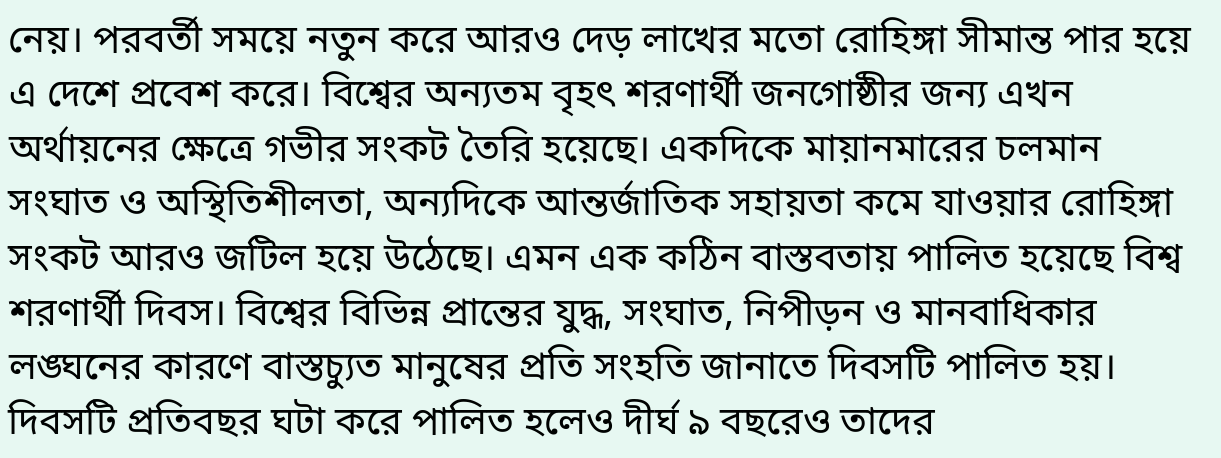নেয়। পরবর্তী সময়ে নতুন করে আরও দেড় লাখের মতো রোহিঙ্গা সীমান্ত পার হয়ে এ দেশে প্রবেশ করে। বিশ্বের অন্যতম বৃহৎ শরণার্থী জনগোষ্ঠীর জন্য এখন অর্থায়নের ক্ষেত্রে গভীর সংকট তৈরি হয়েছে। একদিকে মায়ানমারের চলমান সংঘাত ও অস্থিতিশীলতা, অন্যদিকে আন্তর্জাতিক সহায়তা কমে যাওয়ার রোহিঙ্গা সংকট আরও জটিল হয়ে উঠেছে। এমন এক কঠিন বাস্তবতায় পালিত হয়েছে বিশ্ব শরণার্থী দিবস। বিশ্বের বিভিন্ন প্রান্তের যুদ্ধ, সংঘাত, নিপীড়ন ও মানবাধিকার লঙ্ঘনের কারণে বাস্তচ্যুত মানুষের প্রতি সংহতি জানাতে দিবসটি পালিত হয়। দিবসটি প্রতিবছর ঘটা করে পালিত হলেও দীর্ঘ ৯ বছরেও তাদের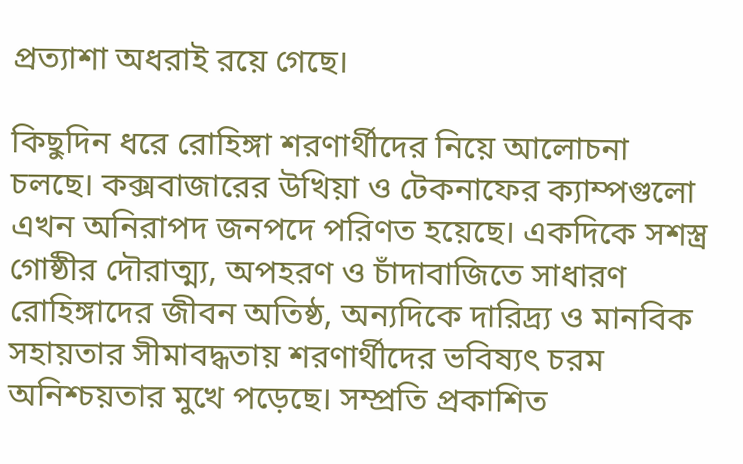প্রত্যাশা অধরাই রয়ে গেছে।

কিছুদিন ধরে রোহিঙ্গা শরণার্থীদের নিয়ে আলোচনা চলছে। কক্সবাজারের উখিয়া ও টেকনাফের ক্যাম্পগুলো এখন অনিরাপদ জনপদে পরিণত হয়েছে। একদিকে সশস্ত্র গোষ্ঠীর দৌরাত্ম্য, অপহরণ ও চাঁদাবাজিতে সাধারণ রোহিঙ্গাদের জীবন অতিষ্ঠ, অন্যদিকে দারিদ্র্য ও মানবিক সহায়তার সীমাবদ্ধতায় শরণার্থীদের ভবিষ্যৎ চরম অনিশ্চয়তার মুখে পড়েছে। সম্প্রতি প্রকাশিত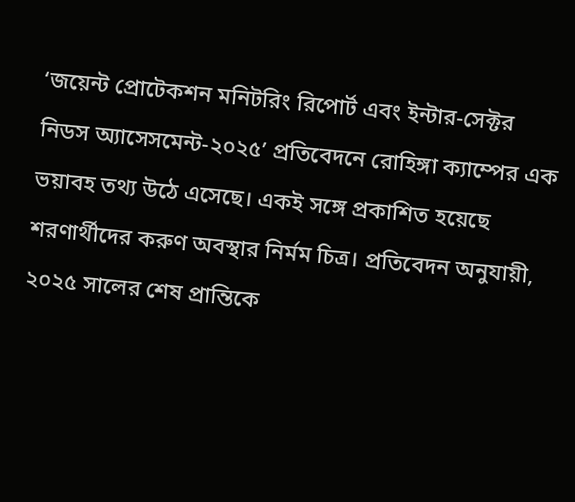‘জয়েন্ট প্রোটেকশন মনিটরিং রিপোর্ট এবং ইন্টার-সেক্টর নিডস অ্যাসেসমেন্ট-২০২৫’ প্রতিবেদনে রোহিঙ্গা ক্যাম্পের এক ভয়াবহ তথ্য উঠে এসেছে। একই সঙ্গে প্রকাশিত হয়েছে শরণার্থীদের করুণ অবস্থার নির্মম চিত্র। প্রতিবেদন অনুযায়ী, ২০২৫ সালের শেষ প্রান্তিকে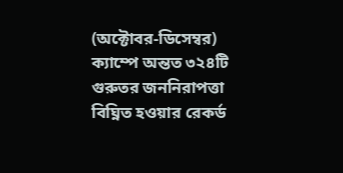(অক্টোবর-ডিসেম্বর) ক্যাম্পে অন্তত ৩২৪টি গুরুতর জননিরাপত্তা বিঘ্নিত হওয়ার রেকর্ড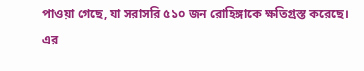পাওয়া গেছে, যা সরাসরি ৫১০ জন রোহিঙ্গাকে ক্ষতিগ্রস্ত করেছে। এর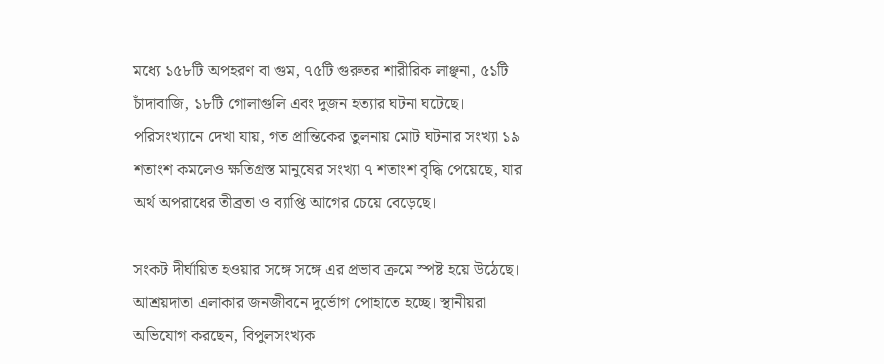মধ্যে ১৫৮টি অপহরণ বা গুম, ৭৫টি গুরুতর শারীরিক লাঞ্ছনা, ৫১টি চাঁদাবাজি, ১৮টি গোলাগুলি এবং দুজন হত্যার ঘটনা ঘটেছে। পরিসংখ্যানে দেখা যায়, গত প্রান্তিকের তুলনায় মোট ঘটনার সংখ্যা ১৯ শতাংশ কমলেও ক্ষতিগ্রস্ত মানুষের সংখ্যা ৭ শতাংশ বৃদ্ধি পেয়েছে, যার অর্থ অপরাধের তীব্রতা ও ব্যাপ্তি আগের চেয়ে বেড়েছে।

সংকট দীর্ঘায়িত হওয়ার সঙ্গে সঙ্গে এর প্রভাব ক্রমে স্পষ্ট হয়ে উঠেছে। আশ্রয়দাতা এলাকার জনজীবনে দুর্ভোগ পোহাতে হচ্ছে। স্থানীয়রা অভিযোগ করছেন, বিপুলসংখ্যক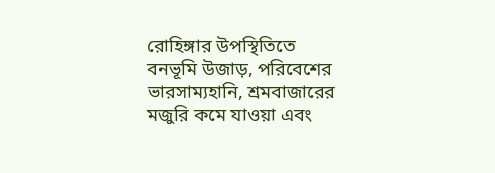রোহিঙ্গার উপস্থিতিতে বনভূমি উজাড়, পরিবেশের ভারসাম্যহানি, শ্রমবাজারের মজুরি কমে যাওয়া এবং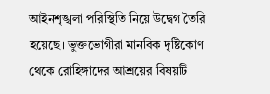আইনশৃঙ্খলা পরিস্থিতি নিয়ে উদ্বেগ তৈরি হয়েছে। ভুক্তভোগীরা মানবিক দৃষ্টিকোণ থেকে রোহিঙ্গাদের আশ্রয়ের বিষয়টি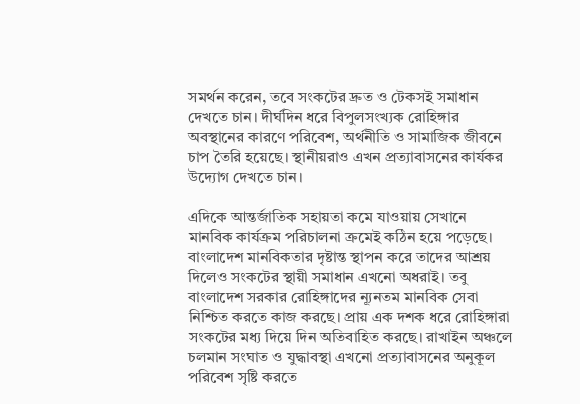সমর্থন করেন, তবে সংকটের দ্রুত ও টেকসই সমাধান দেখতে চান। দীর্ঘদিন ধরে বিপুলসংখ্যক রোহিঙ্গার অবস্থানের কারণে পরিবেশ, অর্থনীতি ও সামাজিক জীবনে চাপ তৈরি হয়েছে। স্থানীয়রাও এখন প্রত্যাবাসনের কার্যকর উদ্যোগ দেখতে চান।

এদিকে আন্তর্জাতিক সহায়তা কমে যাওয়ায় সেখানে মানবিক কার্যক্রম পরিচালনা ক্রমেই কঠিন হয়ে পড়েছে। বাংলাদেশ মানবিকতার দৃষ্টান্ত স্থাপন করে তাদের আশ্রয় দিলেও সংকটের স্থায়ী সমাধান এখনো অধরাই। তবু বাংলাদেশ সরকার রোহিঙ্গাদের ন্যূনতম মানবিক সেবা নিশ্চিত করতে কাজ করছে। প্রায় এক দশক ধরে রোহিঙ্গারা সংকটের মধ্য দিয়ে দিন অতিবাহিত করছে। রাখাইন অঞ্চলে চলমান সংঘাত ও যুদ্ধাবস্থা এখনো প্রত্যাবাসনের অনুকূল পরিবেশ সৃষ্টি করতে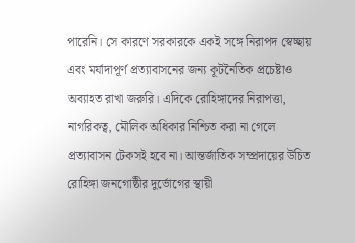পারেনি। সে কারণে সরকারকে একই সঙ্গে নিরাপদ স্বেচ্ছায় এবং মর্যাদাপূর্ণ প্রত্যাবাসনের জন্য কূটনৈতিক প্রচেষ্টাও অব্যাহত রাখা জরুরি। এদিকে রোহিঙ্গাদের নিরাপত্তা, নাগরিকত্ব, মৌলিক অধিকার নিশ্চিত করা না গেলে প্রত্যাবাসন টেকসই হবে না। আন্তর্জাতিক সম্প্রদায়ের উচিত রোহিঙ্গা জনগোষ্ঠীর দুর্ভোগের স্থায়ী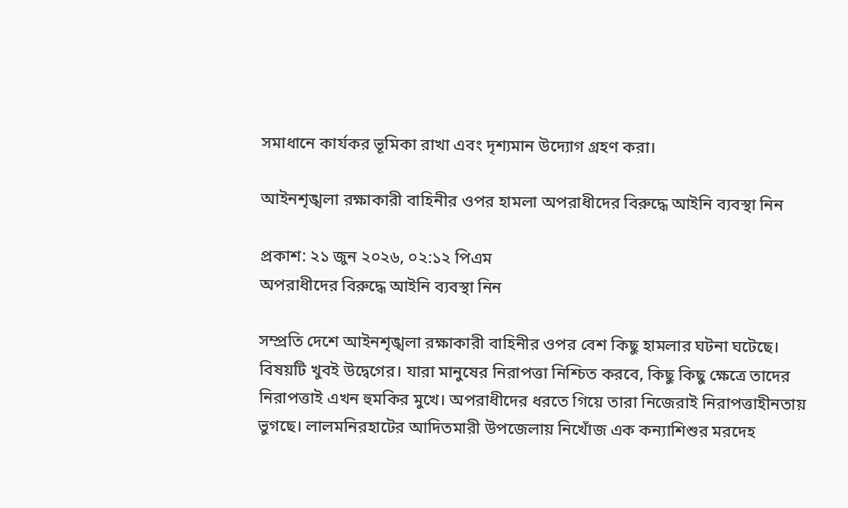সমাধানে কার্যকর ভূমিকা রাখা এবং দৃশ্যমান উদ্যোগ গ্রহণ করা।

আইনশৃঙ্খলা রক্ষাকারী বাহিনীর ওপর হামলা অপরাধীদের বিরুদ্ধে আইনি ব্যবস্থা নিন

প্রকাশ: ২১ জুন ২০২৬, ০২:১২ পিএম
অপরাধীদের বিরুদ্ধে আইনি ব্যবস্থা নিন

সম্প্রতি দেশে আইনশৃঙ্খলা রক্ষাকারী বাহিনীর ওপর বেশ কিছু হামলার ঘটনা ঘটেছে। বিষয়টি খুবই উদ্বেগের। যারা মানুষের নিরাপত্তা নিশ্চিত করবে, কিছু কিছু ক্ষেত্রে তাদের নিরাপত্তাই এখন হুমকির মুখে। অপরাধীদের ধরতে গিয়ে তারা নিজেরাই নিরাপত্তাহীনতায় ভুগছে। লালমনিরহাটের আদিতমারী উপজেলায় নিখোঁজ এক কন্যাশিশুর মরদেহ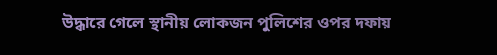উদ্ধারে গেলে স্থানীয় লোকজন পুলিশের ওপর দফায়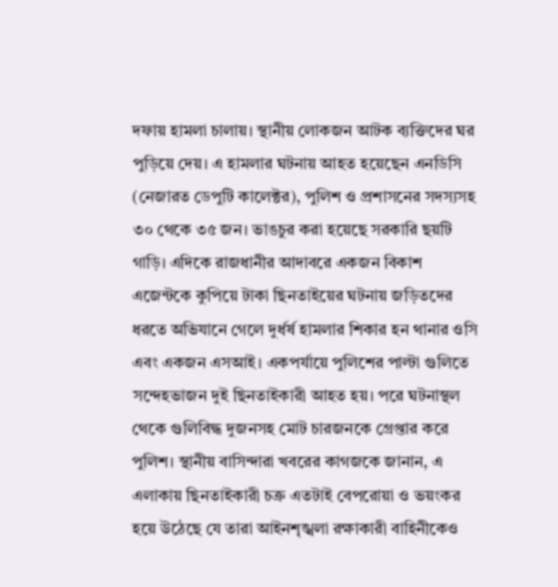দফায় হামলা চালায়। স্থানীয় লোকজন আটক ব্যক্তিদের ঘর পুড়িয়ে দেয়। এ হামলার ঘটনায় আহত হয়েছেন এনডিসি (নেজারত ডেপুটি কালেক্টর), পুলিশ ও প্রশাসনের সদস্যসহ ৩০ থেকে ৩৫ জন। ভাঙচুর করা হয়েছে সরকারি ছয়টি গাড়ি। এদিকে রাজধানীর আদাবরে একজন বিকাশ এজেন্টকে কুপিয়ে টাকা ছিনতাইয়ের ঘটনায় জড়িতদের ধরতে অভিযানে গেলে দুর্ধর্ষ হামলার শিকার হন থানার ওসি এবং একজন এসআই। একপর্যায়ে পুলিশের পাল্টা গুলিতে সন্দেহভাজন দুই ছিনতাইকারী আহত হয়। পরে ঘটনাস্থল থেকে গুলিবিদ্ধ দুজনসহ মোট চারজনকে গ্রেপ্তার করে পুলিশ। স্থানীয় বাসিন্দারা খবরের কাগজকে জানান, এ এলাকায় ছিনতাইকারী চক্র এতটাই বেপরোয়া ও ভয়ংকর হয়ে উঠেছে যে তারা আইনশৃঙ্খলা রক্ষাকারী বাহিনীকেও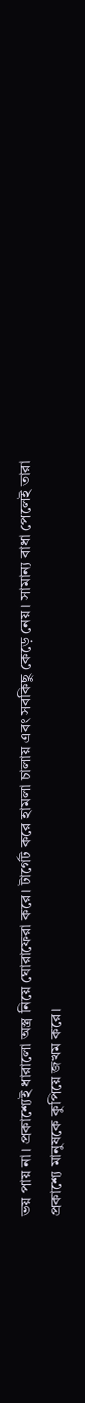ভয় পায় না। প্রকাশ্যেই ধারালো অস্ত্র নিয়ে ঘোরাফেরা করে। টার্গেট করে হামলা চালায় এবং সবকিছু কেড়ে নেয়। সামান্য বাধা পেলেই তারা প্রকাশ্যে মানুষকে কুপিয়ে জখম করে।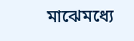মাঝেমধ্যে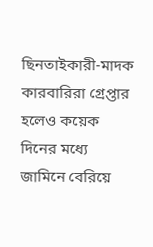ছিনতাইকারী-মাদক কারবারিরা গ্রেপ্তার হলেও কয়েক দিনের মধ্যে জামিনে বেরিয়ে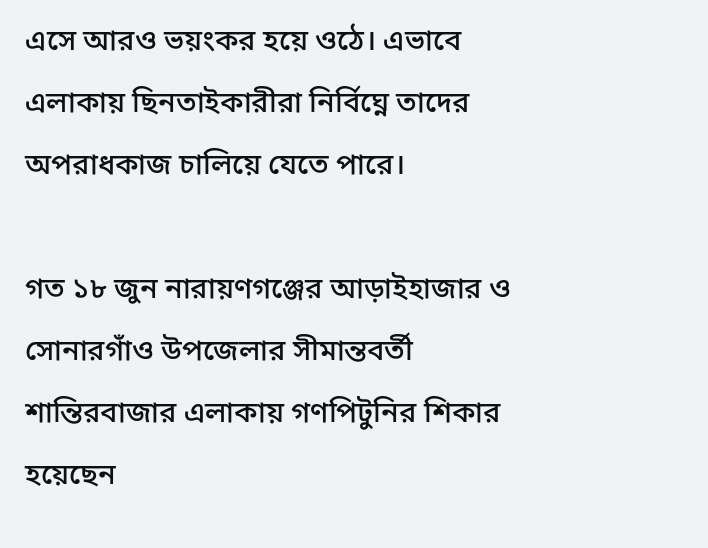এসে আরও ভয়ংকর হয়ে ওঠে। এভাবে এলাকায় ছিনতাইকারীরা নির্বিঘ্নে তাদের অপরাধকাজ চালিয়ে যেতে পারে।

গত ১৮ জুন নারায়ণগঞ্জের আড়াইহাজার ও সোনারগাঁও উপজেলার সীমান্তবর্তী শান্তিরবাজার এলাকায় গণপিটুনির শিকার হয়েছেন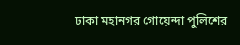ঢাকা মহানগর গোয়েন্দা পুলিশের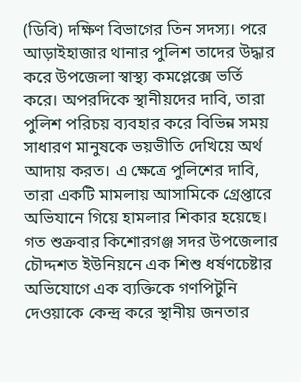(ডিবি) দক্ষিণ বিভাগের তিন সদস্য। পরে আড়াইহাজার থানার পুলিশ তাদের উদ্ধার করে উপজেলা স্বাস্থ্য কমপ্লেক্সে ভর্তি করে। অপরদিকে স্থানীয়দের দাবি, তারা পুলিশ পরিচয় ব্যবহার করে বিভিন্ন সময় সাধারণ মানুষকে ভয়ভীতি দেখিয়ে অর্থ আদায় করত। এ ক্ষেত্রে পুলিশের দাবি, তারা একটি মামলায় আসামিকে গ্রেপ্তারে অভিযানে গিয়ে হামলার শিকার হয়েছে। গত শুক্রবার কিশোরগঞ্জ সদর উপজেলার চৌদ্দশত ইউনিয়নে এক শিশু ধর্ষণচেষ্টার অভিযোগে এক ব্যক্তিকে গণপিটুনি দেওয়াকে কেন্দ্র করে স্থানীয় জনতার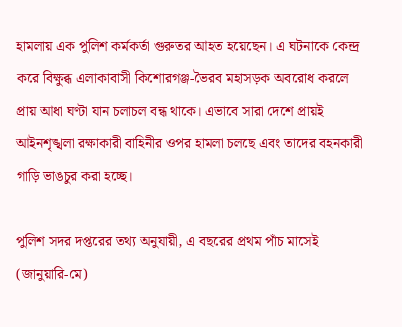হামলায় এক পুলিশ কর্মকর্তা গুরুতর আহত হয়েছেন। এ ঘটনাকে কেন্দ্র করে বিক্ষুব্ধ এলাকাবাসী কিশোরগঞ্জ-ভৈরব মহাসড়ক অবরোধ করলে প্রায় আধা ঘণ্টা যান চলাচল বন্ধ থাকে। এভাবে সারা দেশে প্রায়ই আইনশৃঙ্খলা রক্ষাকারী বাহিনীর ওপর হামলা চলছে এবং তাদের বহনকারী গাড়ি ভাঙচুর করা হচ্ছে।

পুলিশ সদর দপ্তরের তথ্য অনুযায়ী, এ বছরের প্রথম পাঁচ মাসেই (জানুয়ারি-মে)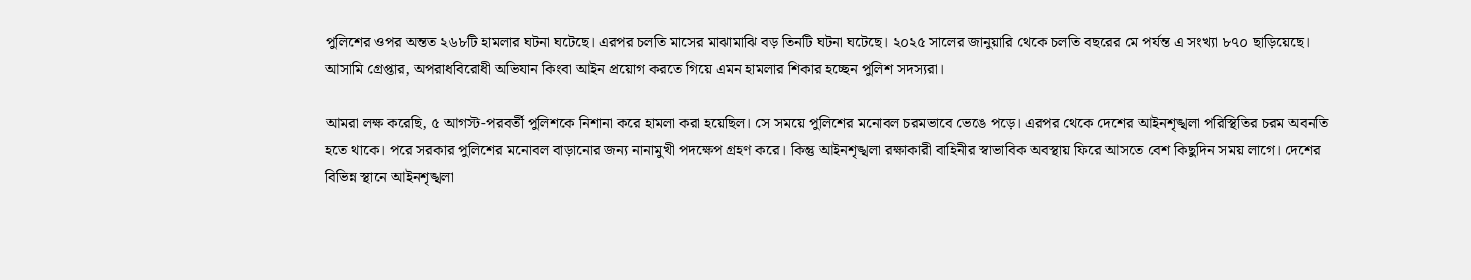পুলিশের ওপর অন্তত ২৬৮টি হামলার ঘটনা ঘটেছে। এরপর চলতি মাসের মাঝামাঝি বড় তিনটি ঘটনা ঘটেছে। ২০২৫ সালের জানুয়ারি থেকে চলতি বছরের মে পর্যন্ত এ সংখ্যা ৮৭০ ছাড়িয়েছে। আসামি গ্রেপ্তার, অপরাধবিরোধী অভিযান কিংবা আইন প্রয়োগ করতে গিয়ে এমন হামলার শিকার হচ্ছেন পুলিশ সদস্যরা।

আমরা লক্ষ করেছি, ৫ আগস্ট-পরবর্তী পুলিশকে নিশানা করে হামলা করা হয়েছিল। সে সময়ে পুলিশের মনোবল চরমভাবে ভেঙে পড়ে। এরপর থেকে দেশের আইনশৃঙ্খলা পরিস্থিতির চরম অবনতি হতে থাকে। পরে সরকার পুলিশের মনোবল বাড়ানোর জন্য নানামুখী পদক্ষেপ গ্রহণ করে। কিন্তু আইনশৃঙ্খলা রক্ষাকারী বাহিনীর স্বাভাবিক অবস্থায় ফিরে আসতে বেশ কিছুদিন সময় লাগে। দেশের বিভিন্ন স্থানে আইনশৃঙ্খলা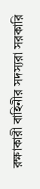রক্ষাকারী বাহিনীর সদস্যরা সরকারি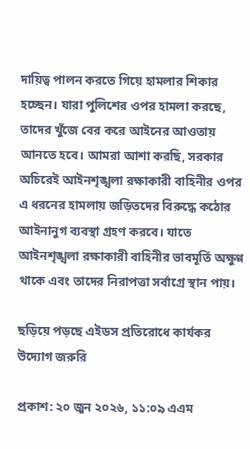দায়িত্ব পালন করতে গিয়ে হামলার শিকার হচ্ছেন। যারা পুলিশের ওপর হামলা করছে, তাদের খুঁজে বের করে আইনের আওতায় আনতে হবে। আমরা আশা করছি, সরকার অচিরেই আইনশৃঙ্খলা রক্ষাকারী বাহিনীর ওপর এ ধরনের হামলায় জড়িতদের বিরুদ্ধে কঠোর আইনানুগ ব্যবস্থা গ্রহণ করবে। যাতে আইনশৃঙ্খলা রক্ষাকারী বাহিনীর ভাবমূর্তি অক্ষুণ্ণ থাকে এবং তাদের নিরাপত্তা সর্বাগ্রে স্থান পায়।

ছড়িয়ে পড়ছে এইডস প্রতিরোধে কার্যকর উদ্যোগ জরুরি

প্রকাশ: ২০ জুন ২০২৬, ১১:০৯ এএম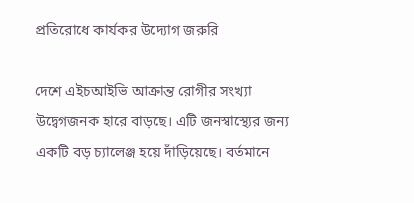প্রতিরোধে কার্যকর উদ্যোগ জরুরি

দেশে এইচআইভি আক্রান্ত রোগীর সংখ্যা উদ্বেগজনক হারে বাড়ছে। এটি জনস্বাস্থ্যের জন্য একটি বড় চ্যালেঞ্জ হয়ে দাঁড়িয়েছে। বর্তমানে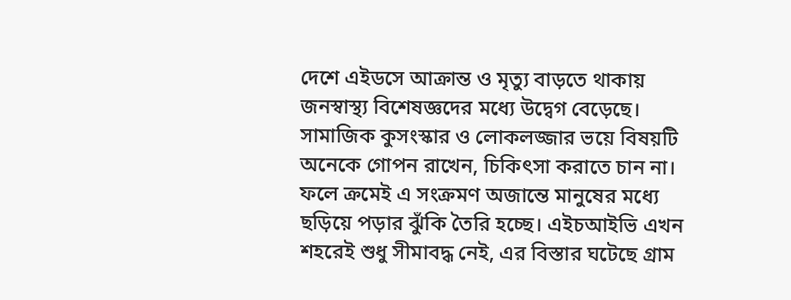দেশে এইডসে আক্রান্ত ও মৃত্যু বাড়তে থাকায় জনস্বাস্থ্য বিশেষজ্ঞদের মধ্যে উদ্বেগ বেড়েছে। সামাজিক কুসংস্কার ও লোকলজ্জার ভয়ে বিষয়টি অনেকে গোপন রাখেন, চিকিৎসা করাতে চান না। ফলে ক্রমেই এ সংক্রমণ অজান্তে মানুষের মধ্যে ছড়িয়ে পড়ার ঝুঁকি তৈরি হচ্ছে। এইচআইভি এখন শহরেই শুধু সীমাবদ্ধ নেই, এর বিস্তার ঘটেছে গ্রাম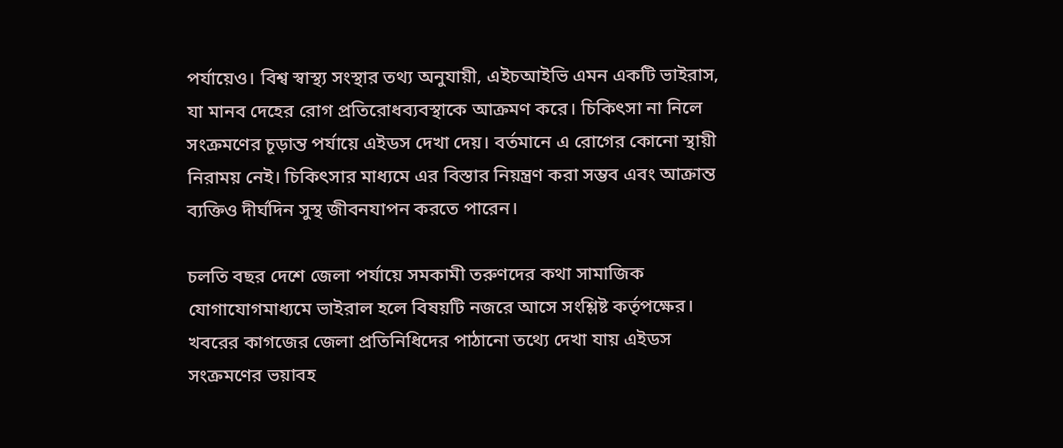পর্যায়েও। বিশ্ব স্বাস্থ্য সংস্থার তথ্য অনুযায়ী, এইচআইভি এমন একটি ভাইরাস, যা মানব দেহের রোগ প্রতিরোধব্যবস্থাকে আক্রমণ করে। চিকিৎসা না নিলে সংক্রমণের চূড়ান্ত পর্যায়ে এইডস দেখা দেয়। বর্তমানে এ রোগের কোনো স্থায়ী নিরাময় নেই। চিকিৎসার মাধ্যমে এর বিস্তার নিয়ন্ত্রণ করা সম্ভব এবং আক্রান্ত ব্যক্তিও দীর্ঘদিন সুস্থ জীবনযাপন করতে পারেন।

চলতি বছর দেশে জেলা পর্যায়ে সমকামী তরুণদের কথা সামাজিক যোগাযোগমাধ্যমে ভাইরাল হলে বিষয়টি নজরে আসে সংশ্লিষ্ট কর্তৃপক্ষের। খবরের কাগজের জেলা প্রতিনিধিদের পাঠানো তথ্যে দেখা যায় এইডস সংক্রমণের ভয়াবহ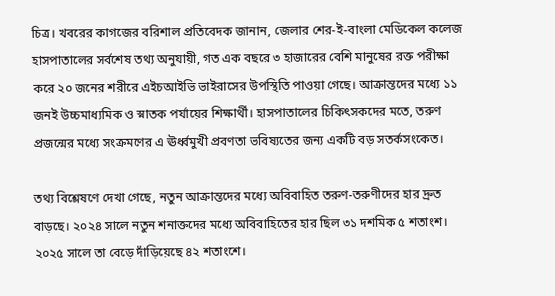চিত্র। খবরের কাগজের বরিশাল প্রতিবেদক জানান, জেলার শের-ই-বাংলা মেডিকেল কলেজ হাসপাতালের সর্বশেষ তথ্য অনুযায়ী, গত এক বছরে ৩ হাজারের বেশি মানুষের রক্ত পরীক্ষা করে ২০ জনের শরীরে এইচআইভি ভাইরাসের উপস্থিতি পাওয়া গেছে। আক্রান্তদের মধ্যে ১১ জনই উচ্চমাধ্যমিক ও স্নাতক পর্যায়ের শিক্ষার্থী। হাসপাতালের চিকিৎসকদের মতে, তরুণ প্রজন্মের মধ্যে সংক্রমণের এ ঊর্ধ্বমুখী প্রবণতা ভবিষ্যতের জন্য একটি বড় সতর্কসংকেত।

তথ্য বিশ্লেষণে দেখা গেছে, নতুন আক্রান্তদের মধ্যে অবিবাহিত তরুণ-তরুণীদের হার দ্রুত বাড়ছে। ২০২৪ সালে নতুন শনাক্তদের মধ্যে অবিবাহিতের হার ছিল ৩১ দশমিক ৫ শতাংশ। ২০২৫ সালে তা বেড়ে দাঁড়িয়েছে ৪২ শতাংশে।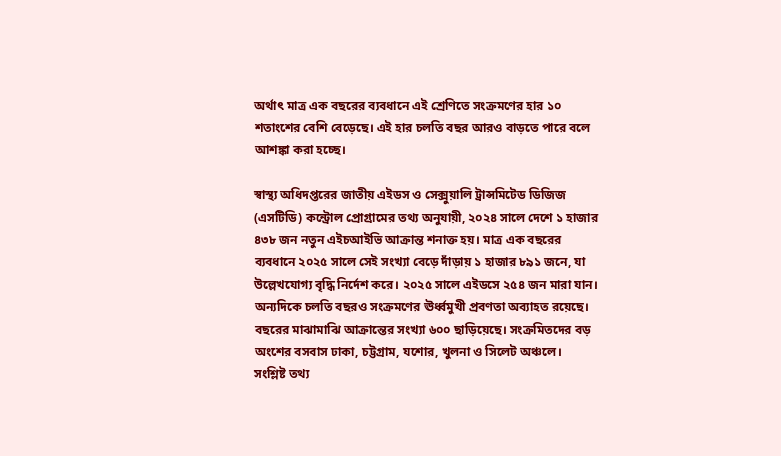অর্থাৎ মাত্র এক বছরের ব্যবধানে এই শ্রেণিতে সংক্রমণের হার ১০ শতাংশের বেশি বেড়েছে। এই হার চলতি বছর আরও বাড়তে পারে বলে আশঙ্কা করা হচ্ছে।

স্বাস্থ্য অধিদপ্তরের জাতীয় এইডস ও সেক্সুয়ালি ট্রান্সমিটেড ডিজিজ (এসটিডি) কন্ট্রোল প্রোগ্রামের তথ্য অনুযায়ী, ২০২৪ সালে দেশে ১ হাজার ৪৩৮ জন নতুন এইচআইভি আক্রান্ত শনাক্ত হয়। মাত্র এক বছরের ব্যবধানে ২০২৫ সালে সেই সংখ্যা বেড়ে দাঁড়ায় ১ হাজার ৮৯১ জনে, যা উল্লেখযোগ্য বৃদ্ধি নির্দেশ করে। ২০২৫ সালে এইডসে ২৫৪ জন মারা যান। অন্যদিকে চলতি বছরও সংক্রমণের ঊর্ধ্বমুখী প্রবণতা অব্যাহত রয়েছে। বছরের মাঝামাঝি আক্রান্তের সংখ্যা ৬০০ ছাড়িয়েছে। সংক্রমিতদের বড় অংশের বসবাস ঢাকা, চট্টগ্রাম, যশোর, খুলনা ও সিলেট অঞ্চলে।
সংশ্লিষ্ট তথ্য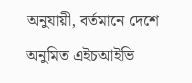অনুযায়ী, বর্তমানে দেশে অনুমিত এইচআইভি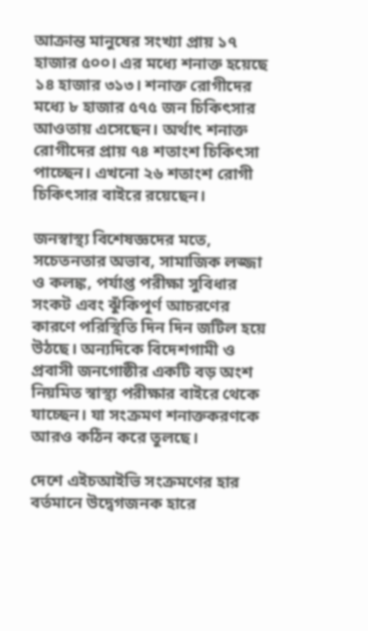আক্রান্ত মানুষের সংখ্যা প্রায় ১৭ হাজার ৫০০। এর মধ্যে শনাক্ত হয়েছে ১৪ হাজার ৩১৩। শনাক্ত রোগীদের মধ্যে ৮ হাজার ৫৭৫ জন চিকিৎসার আওতায় এসেছেন। অর্থাৎ শনাক্ত রোগীদের প্রায় ৭৪ শতাংশ চিকিৎসা পাচ্ছেন। এখনো ২৬ শতাংশ রোগী চিকিৎসার বাইরে রয়েছেন।

জনস্বাস্থ্য বিশেষজ্ঞদের মতে, সচেতনতার অভাব, সামাজিক লজ্জা ও কলঙ্ক, পর্যাপ্ত পরীক্ষা সুবিধার সংকট এবং ঝুঁকিপূর্ণ আচরণের কারণে পরিস্থিতি দিন দিন জটিল হয়ে উঠছে। অন্যদিকে বিদেশগামী ও প্রবাসী জনগোষ্ঠীর একটি বড় অংশ নিয়মিত স্বাস্থ্য পরীক্ষার বাইরে থেকে যাচ্ছেন। যা সংক্রমণ শনাক্তকরণকে আরও কঠিন করে তুলছে।

দেশে এইচআইভি সংক্রমণের হার বর্তমানে উদ্বেগজনক হারে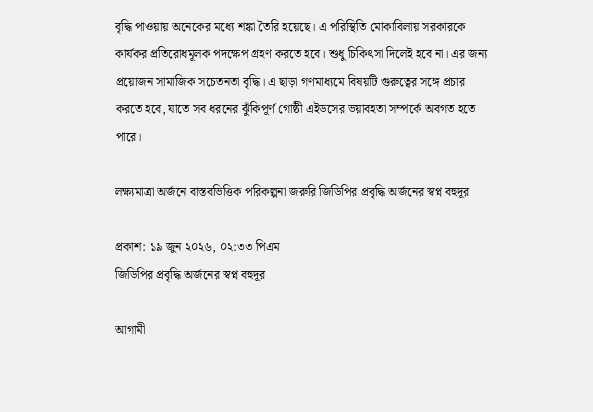বৃদ্ধি পাওয়ায় অনেকের মধ্যে শঙ্কা তৈরি হয়েছে। এ পরিস্থিতি মোকাবিলায় সরকারকে কার্যকর প্রতিরোধমূলক পদক্ষেপ গ্রহণ করতে হবে। শুধু চিকিৎসা দিলেই হবে না। এর জন্য প্রয়োজন সামাজিক সচেতনতা বৃদ্ধি। এ ছাড়া গণমাধ্যমে বিষয়টি গুরুত্বের সঙ্গে প্রচার করতে হবে, যাতে সব ধরনের ঝুঁকিপূর্ণ গোষ্ঠী এইডসের ভয়াবহতা সম্পর্কে অবগত হতে পারে।

লক্ষ্যমাত্রা অর্জনে বাস্তবভিত্তিক পরিকল্পনা জরুরি জিডিপির প্রবৃদ্ধি অর্জনের স্বপ্ন বহুদূর

প্রকাশ: ১৯ জুন ২০২৬, ০২:৩৩ পিএম
জিডিপির প্রবৃদ্ধি অর্জনের স্বপ্ন বহুদূর

আগামী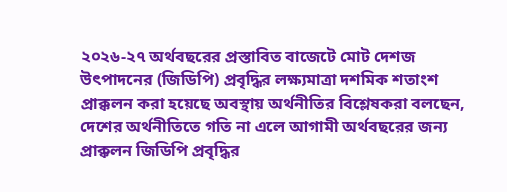২০২৬-২৭ অর্থবছরের প্রস্তাবিত বাজেটে মোট দেশজ উৎপাদনের (জিডিপি) প্রবৃদ্ধির লক্ষ্যমাত্রা দশমিক শতাংশ প্রাক্কলন করা হয়েছে অবস্থায় অর্থনীতির বিশ্লেষকরা বলছেন, দেশের অর্থনীতিতে গতি না এলে আগামী অর্থবছরের জন্য প্রাক্কলন জিডিপি প্রবৃদ্ধির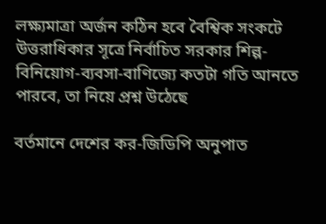লক্ষ্যমাত্রা অর্জন কঠিন হবে বৈশ্বিক সংকটে উত্তরাধিকার সূত্রে নির্বাচিত সরকার শিল্প-বিনিয়োগ-ব্যবসা-বাণিজ্যে কতটা গতি আনতে পারবে, তা নিয়ে প্রশ্ন উঠেছে

বর্তমানে দেশের কর-জিডিপি অনুপাত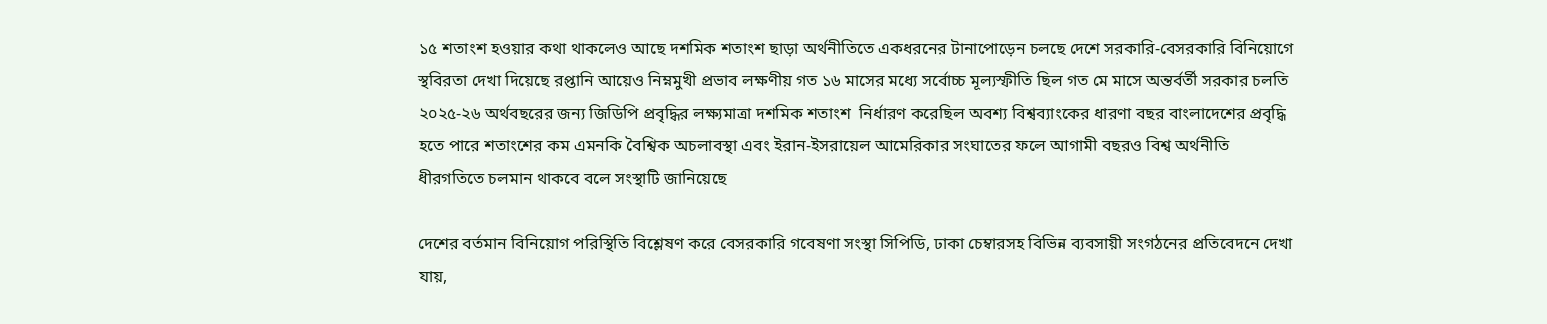১৫ শতাংশ হওয়ার কথা থাকলেও আছে দশমিক শতাংশ ছাড়া অর্থনীতিতে একধরনের টানাপোড়েন চলছে দেশে সরকারি-বেসরকারি বিনিয়োগে স্থবিরতা দেখা দিয়েছে রপ্তানি আয়েও নিম্নমুখী প্রভাব লক্ষণীয় গত ১৬ মাসের মধ্যে সর্বোচ্চ মূল্যস্ফীতি ছিল গত মে মাসে অন্তর্বর্তী সরকার চলতি ২০২৫-২৬ অর্থবছরের জন্য জিডিপি প্রবৃদ্ধির লক্ষ্যমাত্রা দশমিক শতাংশ  নির্ধারণ করেছিল অবশ্য বিশ্বব্যাংকের ধারণা বছর বাংলাদেশের প্রবৃদ্ধি হতে পারে শতাংশের কম এমনকি বৈশ্বিক অচলাবস্থা এবং ইরান-ইসরায়েল আমেরিকার সংঘাতের ফলে আগামী বছরও বিশ্ব অর্থনীতি ধীরগতিতে চলমান থাকবে বলে সংস্থাটি জানিয়েছে

দেশের বর্তমান বিনিয়োগ পরিস্থিতি বিশ্লেষণ করে বেসরকারি গবেষণা সংস্থা সিপিডি, ঢাকা চেম্বারসহ বিভিন্ন ব্যবসায়ী সংগঠনের প্রতিবেদনে দেখা যায়,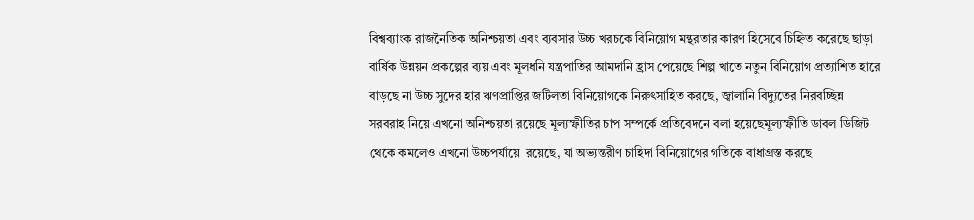বিশ্বব্যাংক রাজনৈতিক অনিশ্চয়তা এবং ব্যবসার উচ্চ খরচকে বিনিয়োগ মন্থরতার কারণ হিসেবে চিহ্নিত করেছে ছাড়া বার্ষিক উন্নয়ন প্রকল্পের ব্যয় এবং মূলধনি যন্ত্রপাতির আমদানি হ্রাস পেয়েছে শিল্প খাতে নতুন বিনিয়োগ প্রত্যাশিত হারে বাড়ছে না উচ্চ সুদের হার ঋণপ্রাপ্তির জটিলতা বিনিয়োগকে নিরুৎসাহিত করছে, জ্বালানি বিদ্যুতের নিরবচ্ছিন্ন সরবরাহ নিয়ে এখনো অনিশ্চয়তা রয়েছে মূল্যস্ফীতির চাপ সম্পর্কে প্রতিবেদনে বলা হয়েছেমূল্যস্ফীতি ডাবল ডিজিট থেকে কমলেও এখনো উচ্চপর্যায়ে  রয়েছে, যা অভ্যন্তরীণ চাহিদা বিনিয়োগের গতিকে বাধাগ্রস্ত করছে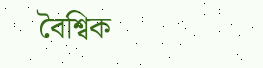বৈশ্বিক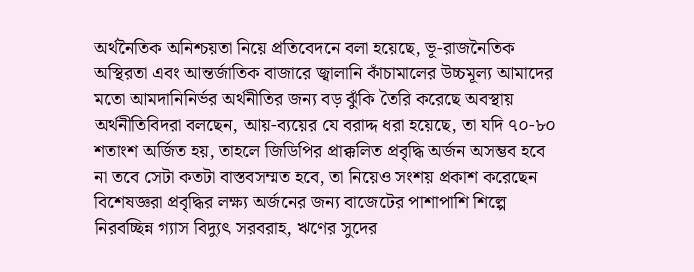অর্থনৈতিক অনিশ্চয়তা নিয়ে প্রতিবেদনে বলা হয়েছে, ভূ-রাজনৈতিক অস্থিরতা এবং আন্তর্জাতিক বাজারে জ্বালানি কাঁচামালের উচ্চমূল্য আমাদের মতো আমদানিনির্ভর অর্থনীতির জন্য বড় ঝুঁকি তৈরি করেছে অবস্থায় অর্থনীতিবিদরা বলছেন, আয়-ব্যয়ের যে বরাদ্দ ধরা হয়েছে, তা যদি ৭০-৮০ শতাংশ অর্জিত হয়, তাহলে জিডিপির প্রাক্কলিত প্রবৃদ্ধি অর্জন অসম্ভব হবে না তবে সেটা কতটা বাস্তবসম্মত হবে, তা নিয়েও সংশয় প্রকাশ করেছেন বিশেষজ্ঞরা প্রবৃদ্ধির লক্ষ্য অর্জনের জন্য বাজেটের পাশাপাশি শিল্পে নিরবচ্ছিন্ন গ্যাস বিদ্যুৎ সরবরাহ, ঋণের সুদের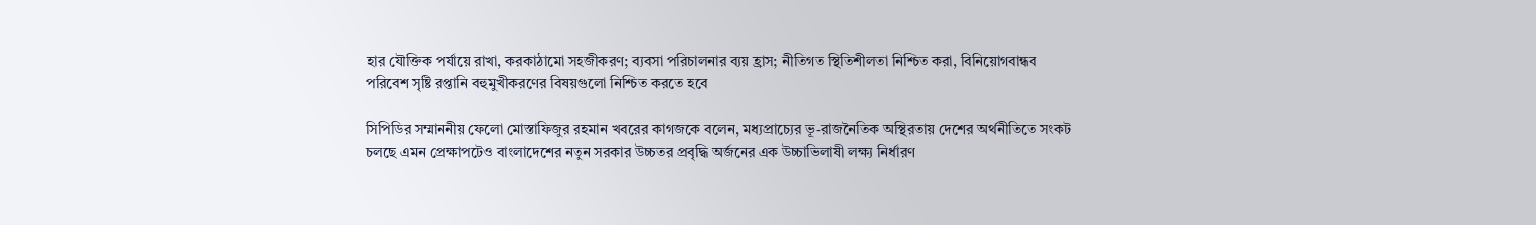হার যৌক্তিক পর্যায়ে রাখা, করকাঠামো সহজীকরণ; ব্যবসা পরিচালনার ব্যয় হ্রাস; নীতিগত স্থিতিশীলতা নিশ্চিত করা, বিনিয়োগবান্ধব পরিবেশ সৃষ্টি রপ্তানি বহুমুখীকরণের বিষয়গুলো নিশ্চিত করতে হবে

সিপিডির সম্মাননীয় ফেলো মোস্তাফিজুর রহমান খবরের কাগজকে বলেন, মধ্যপ্রাচ্যের ভূ-রাজনৈতিক অস্থিরতায় দেশের অর্থনীতিতে সংকট চলছে এমন প্রেক্ষাপটেও বাংলাদেশের নতুন সরকার উচ্চতর প্রবৃদ্ধি অর্জনের এক উচ্চাভিলাষী লক্ষ্য নির্ধারণ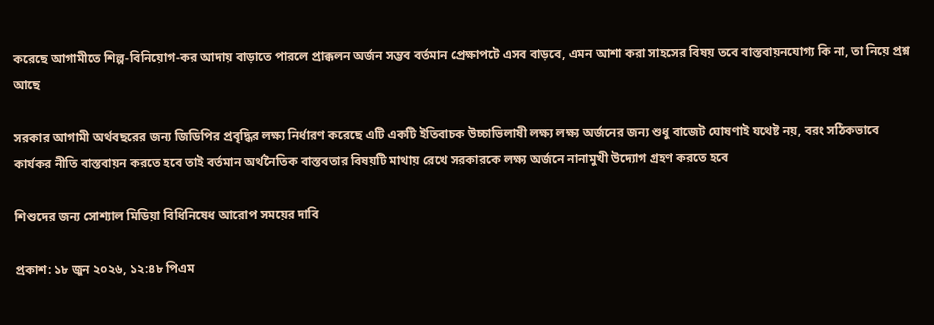করেছে আগামীতে শিল্প-বিনিয়োগ-কর আদায় বাড়াতে পারলে প্রাক্কলন অর্জন সম্ভব বর্তমান প্রেক্ষাপটে এসব বাড়বে, এমন আশা করা সাহসের বিষয় তবে বাস্তবায়নযোগ্য কি না, তা নিয়ে প্রশ্ন আছে

সরকার আগামী অর্থবছরের জন্য জিডিপির প্রবৃদ্ধির লক্ষ্য নির্ধারণ করেছে এটি একটি ইতিবাচক উচ্চাভিলাষী লক্ষ্য লক্ষ্য অর্জনের জন্য শুধু বাজেট ঘোষণাই যথেষ্ট নয়, বরং সঠিকভাবে কার্যকর নীতি বাস্তবায়ন করতে হবে তাই বর্তমান অর্থনৈতিক বাস্তবতার বিষয়টি মাথায় রেখে সরকারকে লক্ষ্য অর্জনে নানামুখী উদ্যোগ গ্রহণ করতে হবে

শিশুদের জন্য সোশ্যাল মিডিয়া বিধিনিষেধ আরোপ সময়ের দাবি

প্রকাশ: ১৮ জুন ২০২৬, ১২:৪৮ পিএম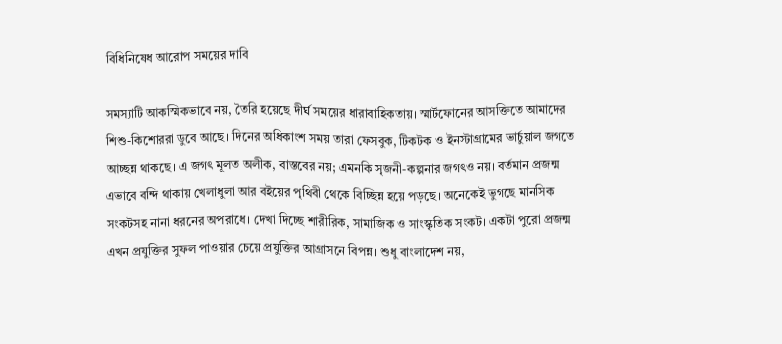বিধিনিষেধ আরোপ সময়ের দাবি

সমস্যাটি আকস্মিকভাবে নয়, তৈরি হয়েছে দীর্ঘ সময়ের ধারাবাহিকতায়। স্মার্টফোনের আসক্তিতে আমাদের শিশু-কিশোররা ডুবে আছে। দিনের অধিকাংশ সময় তারা ফেসবুক, টিকটক ও ইনস্টাগ্রামের ভার্চুয়াল জগতে আচ্ছন্ন থাকছে। এ জগৎ মূলত অলীক, বাস্তবের নয়; এমনকি সৃজনী-কল্পনার জগৎও নয়। বর্তমান প্রজন্ম এভাবে বন্দি থাকায় খেলাধুলা আর বইয়ের পৃথিবী থেকে বিচ্ছিন্ন হয়ে পড়ছে। অনেকেই ভুগছে মানসিক সংকটসহ নানা ধরনের অপরাধে। দেখা দিচ্ছে শারীরিক, সামাজিক ও সাংস্কৃতিক সংকট। একটা পুরো প্রজন্ম এখন প্রযুক্তির সুফল পাওয়ার চেয়ে প্রযুক্তির আগ্রাসনে বিপন্ন। শুধু বাংলাদেশ নয়,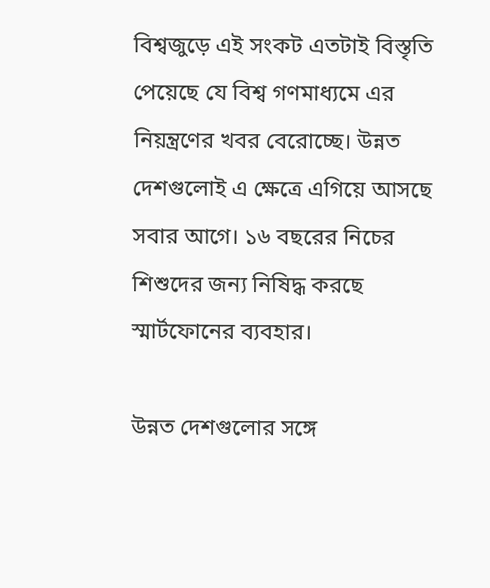বিশ্বজুড়ে এই সংকট এতটাই বিস্তৃতি পেয়েছে যে বিশ্ব গণমাধ্যমে এর নিয়ন্ত্রণের খবর বেরোচ্ছে। উন্নত দেশগুলোই এ ক্ষেত্রে এগিয়ে আসছে সবার আগে। ১৬ বছরের নিচের শিশুদের জন্য নিষিদ্ধ করছে স্মার্টফোনের ব্যবহার।

উন্নত দেশগুলোর সঙ্গে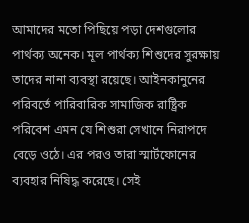আমাদের মতো পিছিয়ে পড়া দেশগুলোর পার্থক্য অনেক। মূল পার্থক্য শিশুদের সুরক্ষায় তাদের নানা ব্যবস্থা রয়েছে। আইনকানুনের পরিবর্তে পারিবারিক সামাজিক রাষ্ট্রিক পরিবেশ এমন যে শিশুরা সেখানে নিরাপদে বেড়ে ওঠে। এর পরও তারা স্মার্টফোনের ব্যবহার নিষিদ্ধ করেছে। সেই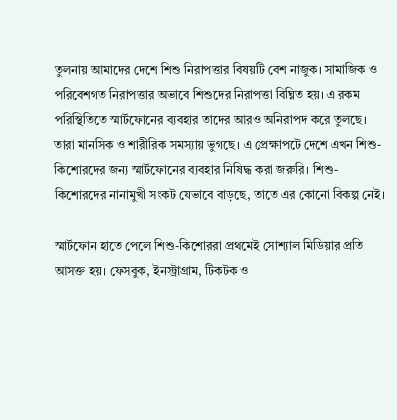তুলনায় আমাদের দেশে শিশু নিরাপত্তার বিষয়টি বেশ নাজুক। সামাজিক ও পরিবেশগত নিরাপত্তার অভাবে শিশুদের নিরাপত্তা বিঘ্নিত হয়। এ রকম পরিস্থিতিতে স্মার্টফোনের ব্যবহার তাদের আরও অনিরাপদ করে তুলছে। তারা মানসিক ও শারীরিক সমস্যায় ভুগছে। এ প্রেক্ষাপটে দেশে এখন শিশু-কিশোরদের জন্য স্মার্টফোনের ব্যবহার নিষিদ্ধ করা জরুরি। শিশু-কিশোরদের নানামুখী সংকট যেভাবে বাড়ছে, তাতে এর কোনো বিকল্প নেই।

স্মার্টফোন হাতে পেলে শিশু-কিশোররা প্রথমেই সোশ্যাল মিডিয়ার প্রতি আসক্ত হয়। ফেসবুক, ইনস্ট্রাগ্রাম, টিকটক ও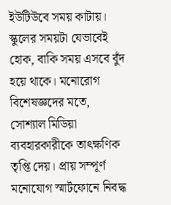ইউটিউবে সময় কাটায়। স্কুলের সময়টা যেভাবেই হোক, বাকি সময় এসবে বুঁদ হয়ে থাকে। মনোরোগ বিশেষজ্ঞদের মতে, সোশ্যাল মিডিয়া ব্যবহারকারীকে তাৎক্ষণিক তৃপ্তি দেয়। প্রায় সম্পূর্ণ মনোযোগ স্মার্টফোনে নিবদ্ধ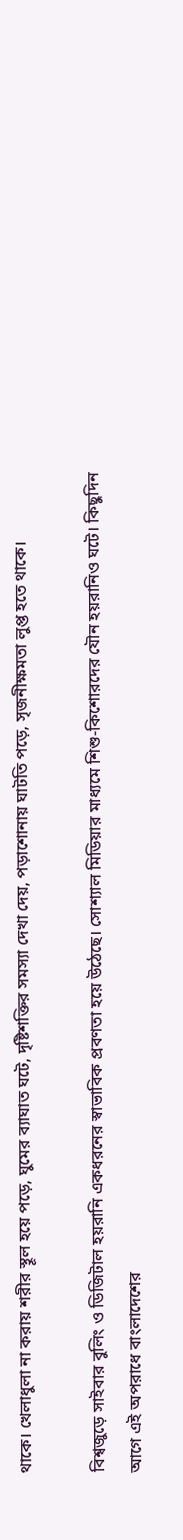থাকে। খেলাধুলা না করায় শরীর স্থূল হয়ে পড়ে, ঘুমের ব্যাঘাত ঘটে, দৃষ্টিশক্তির সমস্যা দেখা দেয়, পড়াশোনায় ঘাটতি পড়ে, সৃজনীক্ষমতা লুপ্ত হতে থাকে।

বিশ্বজুড়ে সাইবার বুলিং ও ডিজিটাল হয়রানি একধরনের স্বাভাবিক প্রবণতা হয়ে উঠেছে। সোশ্যাল মিডিয়ার মাধ্যমে শিশু-কিশোরদের যৌন হয়রানিও ঘটে। কিছুদিন আগে এই অপরাধে বাংলাদেশের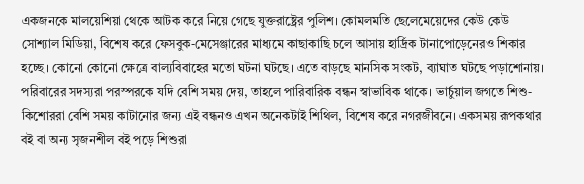একজনকে মালয়েশিয়া থেকে আটক করে নিয়ে গেছে যুক্তরাষ্ট্রের পুলিশ। কোমলমতি ছেলেমেয়েদের কেউ কেউ সোশ্যাল মিডিয়া, বিশেষ করে ফেসবুক-মেসেঞ্জারের মাধ্যমে কাছাকাছি চলে আসায় হার্দ্রিক টানাপোড়েনেরও শিকার হচ্ছে। কোনো কোনো ক্ষেত্রে বাল্যবিবাহের মতো ঘটনা ঘটছে। এতে বাড়ছে মানসিক সংকট, ব্যাঘাত ঘটছে পড়াশোনায়। পরিবারের সদস্যরা পরস্পরকে যদি বেশি সময় দেয়, তাহলে পারিবারিক বন্ধন স্বাভাবিক থাকে। ভার্চুয়াল জগতে শিশু-কিশোররা বেশি সময় কাটানোর জন্য এই বন্ধনও এখন অনেকটাই শিথিল, বিশেষ করে নগরজীবনে। একসময় রূপকথার বই বা অন্য সৃজনশীল বই পড়ে শিশুরা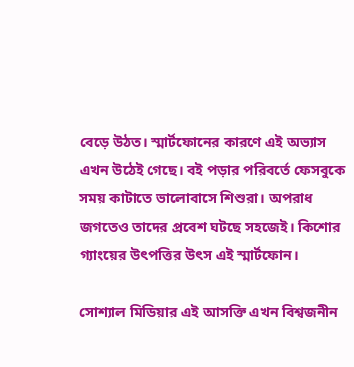বেড়ে উঠত। স্মার্টফোনের কারণে এই অভ্যাস এখন উঠেই গেছে। বই পড়ার পরিবর্তে ফেসবুকে সময় কাটাতে ভালোবাসে শিশুরা। অপরাধ জগতেও তাদের প্রবেশ ঘটছে সহজেই। কিশোর গ্যাংয়ের উৎপত্তির উৎস এই স্মার্টফোন।

সোশ্যাল মিডিয়ার এই আসক্তি এখন বিশ্বজনীন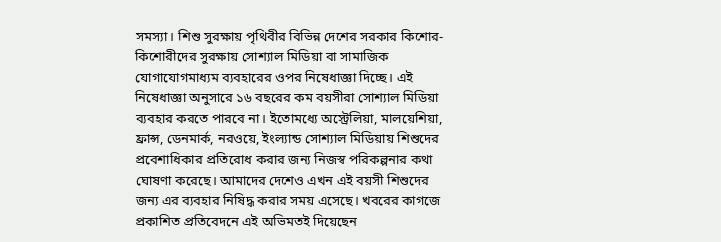সমস্যা। শিশু সুরক্ষায় পৃথিবীর বিভিন্ন দেশের সরকার কিশোর-কিশোরীদের সুরক্ষায় সোশ্যাল মিডিয়া বা সামাজিক যোগাযোগমাধ্যম ব্যবহারের ওপর নিষেধাজ্ঞা দিচ্ছে। এই নিষেধাজ্ঞা অনুসারে ১৬ বছরের কম বয়সীরা সোশ্যাল মিডিয়া ব্যবহার করতে পারবে না। ইতোমধ্যে অস্ট্রেলিয়া, মালয়েশিয়া, ফ্রান্স, ডেনমার্ক, নরওয়ে, ইংল্যান্ড সোশ্যাল মিডিয়ায় শিশুদের প্রবেশাধিকার প্রতিরোধ করার জন্য নিজস্ব পরিকল্পনার কথা ঘোষণা করেছে। আমাদের দেশেও এখন এই বয়সী শিশুদের জন্য এর ব্যবহার নিষিদ্ধ করার সময় এসেছে। খবরের কাগজে প্রকাশিত প্রতিবেদনে এই অভিমতই দিয়েছেন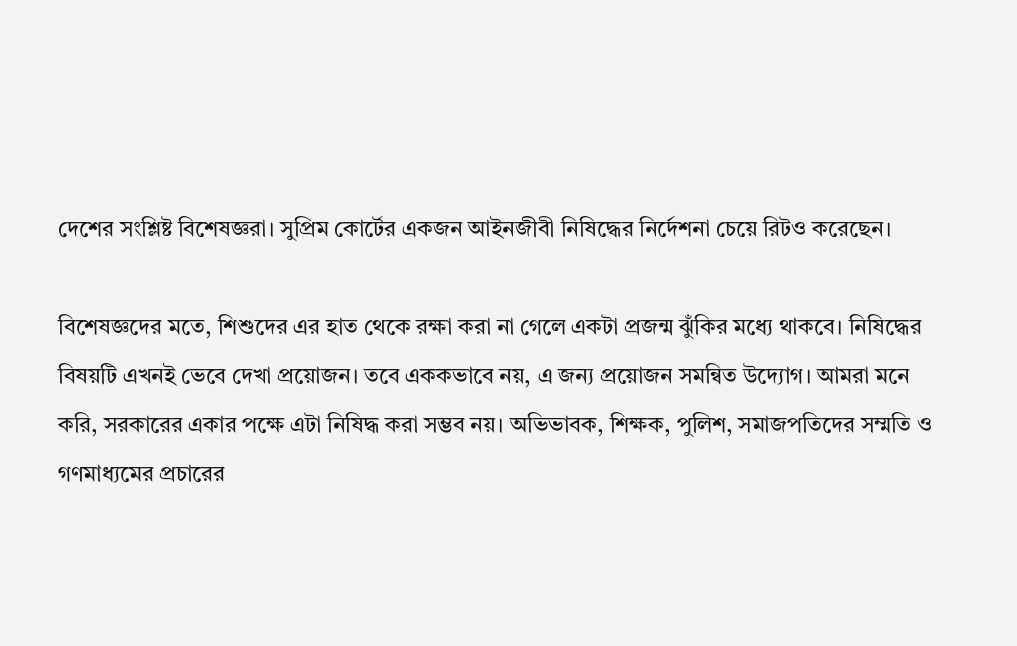দেশের সংশ্লিষ্ট বিশেষজ্ঞরা। সুপ্রিম কোর্টের একজন আইনজীবী নিষিদ্ধের নির্দেশনা চেয়ে রিটও করেছেন।

বিশেষজ্ঞদের মতে, শিশুদের এর হাত থেকে রক্ষা করা না গেলে একটা প্রজন্ম ঝুঁকির মধ্যে থাকবে। নিষিদ্ধের বিষয়টি এখনই ভেবে দেখা প্রয়োজন। তবে এককভাবে নয়, এ জন্য প্রয়োজন সমন্বিত উদ্যোগ। আমরা মনে করি, সরকারের একার পক্ষে এটা নিষিদ্ধ করা সম্ভব নয়। অভিভাবক, শিক্ষক, পুলিশ, সমাজপতিদের সম্মতি ও গণমাধ্যমের প্রচারের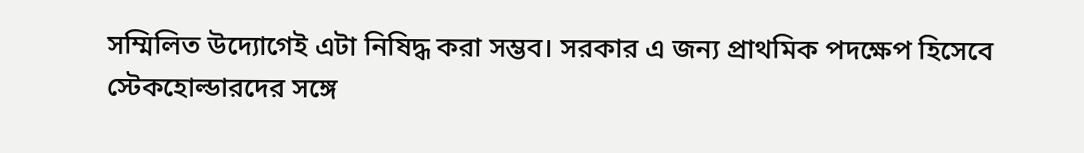সম্মিলিত উদ্যোগেই এটা নিষিদ্ধ করা সম্ভব। সরকার এ জন্য প্রাথমিক পদক্ষেপ হিসেবে স্টেকহোল্ডারদের সঙ্গে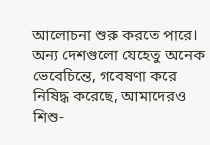আলোচনা শুরু করতে পারে। অন্য দেশগুলো যেহেতু অনেক ভেবেচিন্তে, গবেষণা করে নিষিদ্ধ করেছে, আমাদেরও শিশু-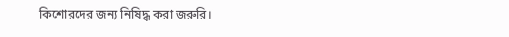কিশোরদের জন্য নিষিদ্ধ করা জরুরি।